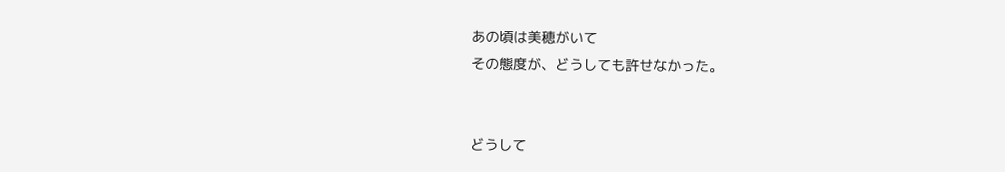あの頃は美穂がいて
その態度が、どうしても許せなかった。


どうして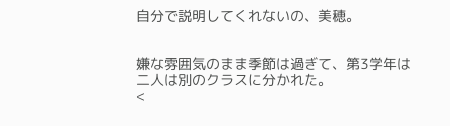自分で説明してくれないの、美穂。


嫌な雰囲気のまま季節は過ぎて、第3学年は二人は別のクラスに分かれた。
<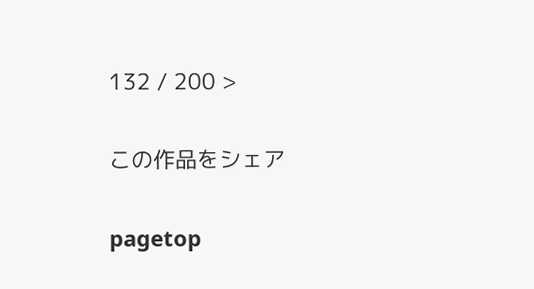132 / 200 >

この作品をシェア

pagetop